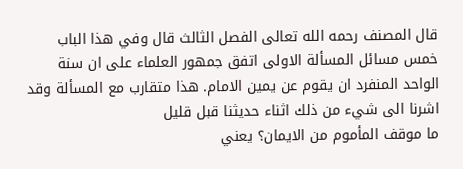قال المصنف رحمه الله تعالى الفصل الثالث قال وفي هذا الباب خمس مسائل المسألة الاولى اتفق جمهور العلماء على ان سنة الواحد المنفرد ان يقوم عن يمين الامام. هذا متقارب مع المسألة وقد اشرنا الى شيء من ذلك اثناء حديثنا قبل قليل
ما موقف المأموم من الايمان؟ يعني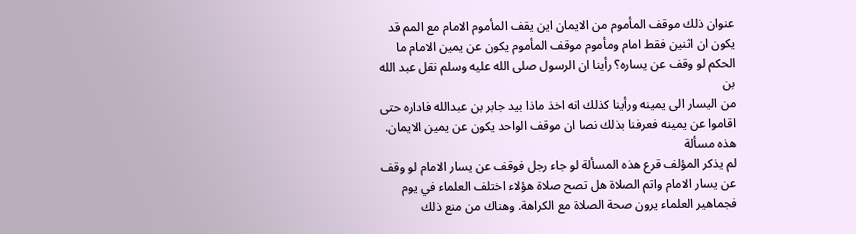عنوان ذلك موقف المأموم من الايمان اين يقف المأموم الامام مع المم قد يكون ان اثنين فقط امام ومأموم موقف المأموم يكون عن يمين الامام ما الحكم لو وقف عن يساره؟ رأينا ان الرسول صلى الله عليه وسلم نقل عبد الله بن
من اليسار الى يمينه ورأينا كذلك انه اخذ ماذا بيد جابر بن عبدالله فاداره حتى اقاموا عن يمينه فعرفنا بذلك نصا ان موقف الواحد يكون عن يمين الايمان. هذه مسألة
لم يذكر المؤلف قرع هذه المسألة لو جاء رجل فوقف عن يسار الامام لو وقف عن يسار الامام واتم الصلاة هل تصح صلاة هؤلاء اختلف العلماء في يوم فجماهير العلماء يرون صحة الصلاة مع الكراهة. وهناك من منع ذلك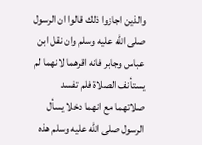والذين اجازوا ذلك قالوا ان الرسول صلى الله عليه وسلم وان نقل ابن عباس وجابر فانه اقرهما لانهما لم يستأنف الصلاة فلم تفسد صلاتهما مع انهما دخلا يسأل الرسول صلى الله عليه وسلم هذه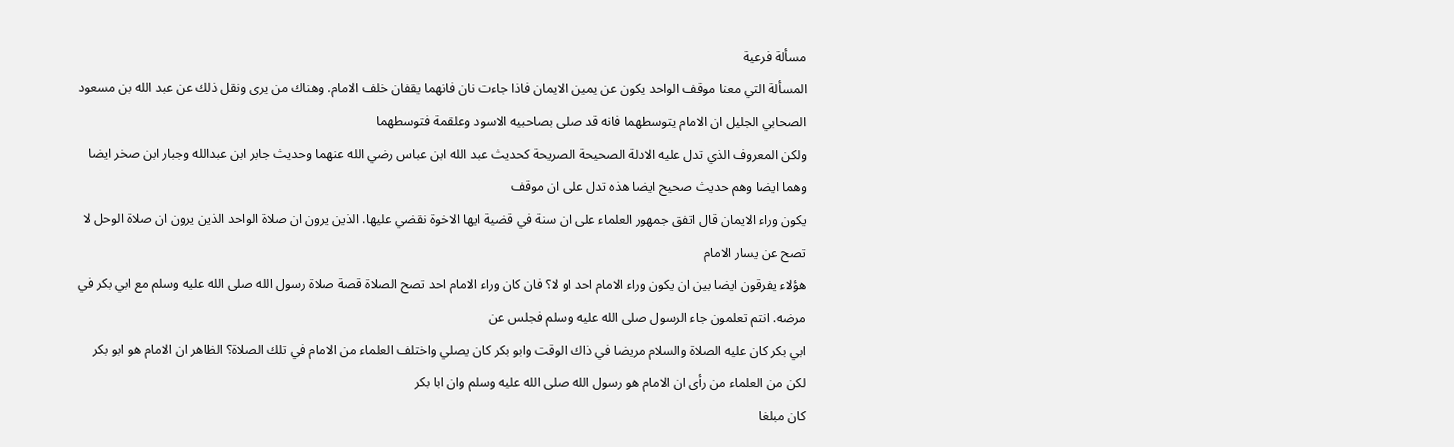مسألة فرعية
المسألة التي معنا موقف الواحد يكون عن يمين الايمان فاذا جاءت نان فانهما يقفان خلف الامام. وهناك من يرى ونقل ذلك عن عبد الله بن مسعود الصحابي الجليل ان الامام يتوسطهما فانه قد صلى بصاحبيه الاسود وعلقمة فتوسطهما
ولكن المعروف الذي تدل عليه الادلة الصحيحة الصريحة كحديث عبد الله ابن عباس رضي الله عنهما وحديث جابر ابن عبدالله وجبار ابن صخر ايضا وهما ايضا وهم حديث صحيح ايضا هذه تدل على ان موقف
يكون وراء الايمان قال اتفق جمهور العلماء على ان سنة في قضية ايها الاخوة نقضي عليها. الذين يرون ان صلاة الواحد الذين يرون ان صلاة الوحل لا تصح عن يسار الامام
هؤلاء يفرقون ايضا بين ان يكون وراء الامام احد او لا؟ فان كان وراء الامام احد تصح الصلاة قصة صلاة رسول الله صلى الله عليه وسلم مع ابي بكر في مرضه. انتم تعلمون جاء الرسول صلى الله عليه وسلم فجلس عن
ابي بكر كان عليه الصلاة والسلام مريضا في ذاك الوقت وابو بكر كان يصلي واختلف العلماء من الامام في تلك الصلاة؟ الظاهر ان الامام هو ابو بكر لكن من العلماء من رأى ان الامام هو رسول الله صلى الله عليه وسلم وان ابا بكر
كان مبلغا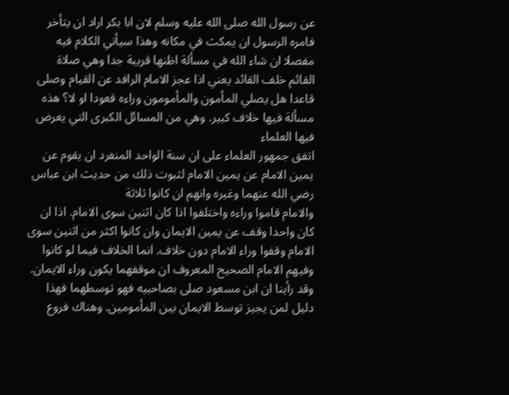عن رسول الله صلى الله عليه وسلم لان ابا بكر اراد ان يتأخر فامره الرسول ان يمكث في مكانه وهذا سيأتي الكلام فيه مفصلا ان شاء الله في مسألة اظنها قريبة جدا وهي صلاة
القائم خلف القائد يعني اذا عجز الامام الرافد عن القيام وصلى قاعدا هل يصلي المأمون والمأمومون وراءه قعودا او لا؟ هذه مسألة فيها خلاف كبير. وهي من المسائل الكبرى التي يعرض فيها العلماء
اتفق جمهور العلماء على ان سنة الواحد المنفرد ان يقوم عن يمين الامام عن يمين الامام لثبوت ذلك من حديث ابن عباس رضي الله عنهما وغيره وانهم ان كانوا ثلاثة
والامام قاموا وراءه واختلفوا اذا كان اثنين سوى الامام. اذا ان كان واحدا وقف عن يمين الايمان وان كانوا اكثر من اثنين سوى الامام وقفوا وراء الامام دون خلاف. انما الخلاف فيما لو كانوا
وفيهم الامام الصحيح المعروف ان موقفهما يكون وراء الايمان. وقد رأينا ان ابن مسعود صلى بصاحبيه فهو توسطهما فهذا دليل لمن يجيز توسط الايمان بين المأمومين. وهناك فروع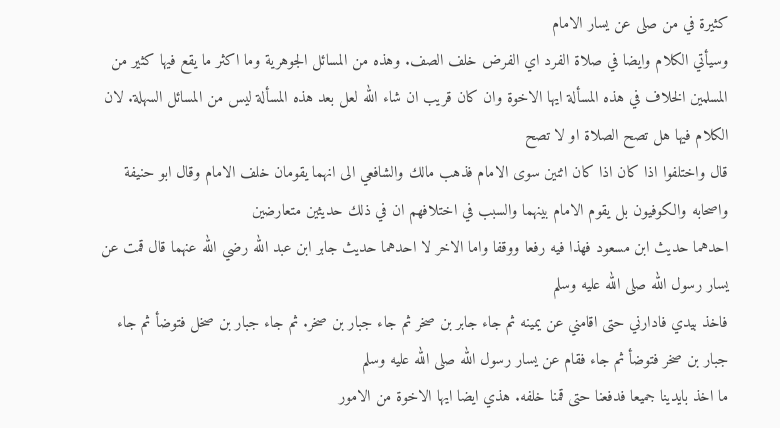كثيرة في من صلى عن يسار الامام
وسيأتي الكلام وايضا في صلاة الفرد اي الفرض خلف الصف. وهذه من المسائل الجوهرية وما اكثر ما يقع فيها كثير من المسلمين الخلاف في هذه المسألة ايها الاخوة وان كان قريب ان شاء الله لعل بعد هذه المسألة ليس من المسائل السهلة. لان الكلام فيها هل تصح الصلاة او لا تصح
قال واختلفوا اذا كان اذا كان اثنين سوى الامام فذهب مالك والشافعي الى انهما يقومان خلف الامام وقال ابو حنيفة واصحابه والكوفيون بل يقوم الامام بينهما والسبب في اختلافهم ان في ذلك حديثين متعارضين
احدهما حديث ابن مسعود فهذا فيه رفعا ووقفا واما الاخر لا احدهما حديث جابر ابن عبد الله رضي الله عنهما قال قمت عن يسار رسول الله صلى الله عليه وسلم
فاخذ بيدي فادارني حتى اقامني عن يمينه ثم جاء جابر بن صخر ثم جاء جبار بن صخر. ثم جاء جبار بن صخل فتوضأ ثم جاء جبار بن صخر فتوضأ ثم جاء فقام عن يسار رسول الله صلى الله عليه وسلم
ما اخذ بايدينا جميعا فدفعنا حتى قمنا خلفه. هذي ايضا ايها الاخوة من الامور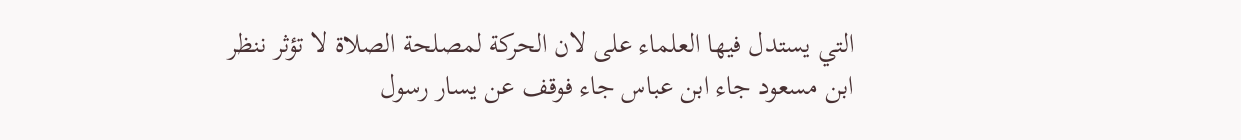التي يستدل فيها العلماء على لان الحركة لمصلحة الصلاة لا تؤثر ننظر ابن مسعود جاء ابن عباس جاء فوقف عن يسار رسول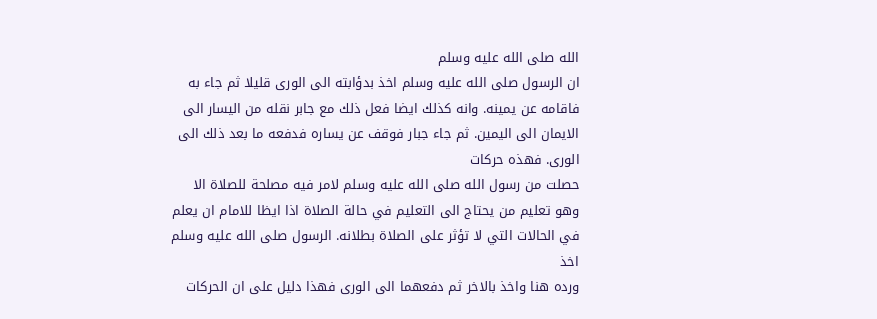الله صلى الله عليه وسلم
ان الرسول صلى الله عليه وسلم اخذ بدؤابته الى الورى قليلا ثم جاء به فاقامه عن يمينه. وانه كذلك ايضا فعل ذلك مع جابر نقله من اليسار الى الايمان الى اليمين. ثم جاء جبار فوقف عن يساره فدفعه ما بعد ذلك الى الورى. فهذه حركات
حصلت من رسول الله صلى الله عليه وسلم لامر فيه مصلحة للصلاة الا وهو تعليم من يحتاج الى التعليم في حالة الصلاة اذا ايظا للامام ان يعلم في الحالات التي لا تؤثر على الصلاة بطلانه. الرسول صلى الله عليه وسلم اخذ
ورده هنا واخذ بالاخر ثم دفعهما الى الورى فهذا دليل على ان الحركات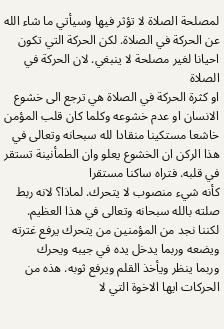لمصلحة الصلاة لا تؤثر فيها وسيأتي ما شاء الله عن الحركة في الصلاة. لكن الحركة التي تكون احيانا لغير مصلحة لا ينبغي. لان الحركة في الصلاة
او كثرة الحركة في الصلاة هي ترجع الى خشوع الانسان او عدم خشوعه وكلما كان قلب المؤمن خاشعا مستكينا منقادا لله سبحانه وتعالى في هذا الركن ان الخشوع يعلو وان الطمأنينة تستقر في قلبه. فتراه ساكنا مستقرا
كأنه شيء منصوب لا يتحرك. لماذا؟ لانه ربط صلته بالله سبحانه وتعالى في هذا العظيم. لكننا نجد من المؤمنين من يتحرك يرفع غترته ويضعه وربما يدخل يده في جيبه ويحرك
وربما ينظر ويأخذ القلم ويرفع ثوبه. هذه من الحركات ايها الاخوة التي لا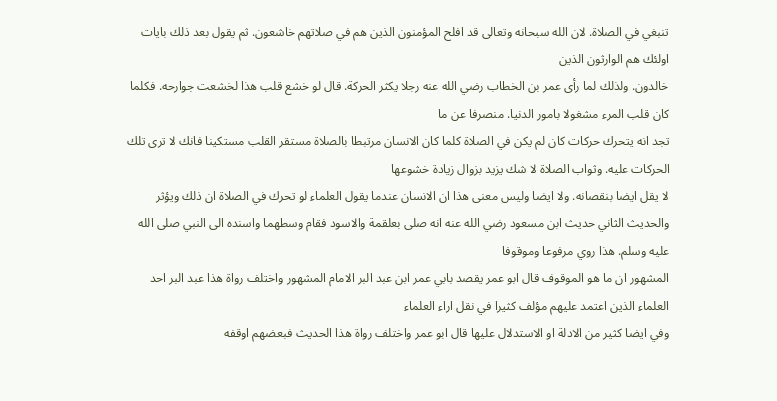تنبغي في الصلاة. لان الله سبحانه وتعالى قد افلح المؤمنون الذين هم في صلاتهم خاشعون. ثم يقول بعد ذلك بايات اولئك هم الوارثون الذين
خالدون. ولذلك لما رأى عمر بن الخطاب رضي الله عنه رجلا يكثر الحركة. قال لو خشع قلب هذا لخشعت جوارحه. فكلما كان قلب المرء مشغولا بامور الدنيا. منصرفا عن ما
تجد انه يتحرك حركات كان لم يكن في الصلاة كلما كان الانسان مرتبطا بالصلاة مستقر القلب مستكينا فانك لا ترى تلك الحركات عليه. وثواب الصلاة لا شك يزيد بزوال زيادة خشوعها
لا يقل ايضا بنقصانه. ولا ايضا وليس معنى هذا ان الانسان عندما يقول العلماء لو تحرك في الصلاة ان ذلك ويؤثر والحديث الثاني حديث ابن مسعود رضي الله عنه انه صلى بعلقمة والاسود فقام وسطهما واسنده الى النبي صلى الله عليه وسلم. هذا روي مرفوعا وموقوفا
المشهور ان ما هو الموقوف قال ابو عمر يقصد بابي عمر ابن عبد البر الامام المشهور واختلف رواة هذا عبد البر احد العلماء الذين اعتمد عليهم مؤلف كثيرا في نقل اراء العلماء
وفي ايضا كثير من الادلة او الاستدلال عليها قال ابو عمر واختلف رواة هذا الحديث فبعضهم اوقفه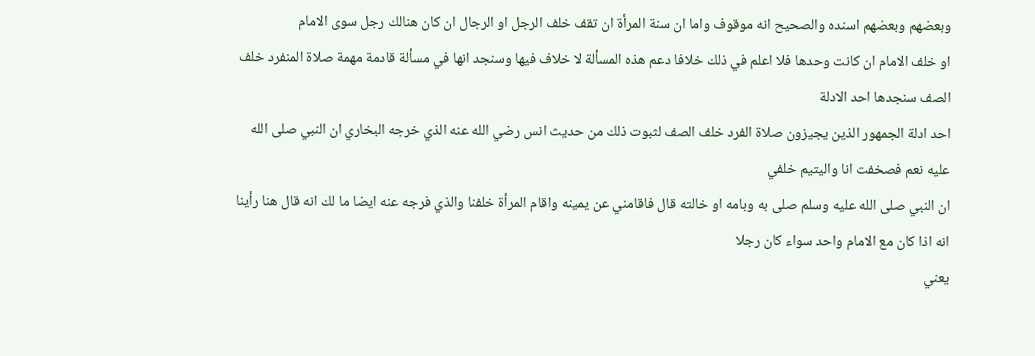وبعضهم وبعضهم اسنده والصحيح انه موقوف واما ان سنة المرأة ان تقف خلف الرجل او الرجال ان كان هنالك رجل سوى الامام
او خلف الامام ان كانت وحدها فلا اعلم في ذلك خلافا دعم هذه المسألة لا خلاف فيها وسنجد انها في مسألة قادمة مهمة صلاة المنفرد خلف الصف سنجدها احد الادلة
احد ادلة الجمهور الذين يجيزون صلاة الفرد خلف الصف لثبوت ذلك من حديث انس رضي الله عنه الذي خرجه البخاري ان النبي صلى الله عليه نعم فصخفت انا واليتيم خلفي
ان النبي صلى الله عليه وسلم صلى به وبامه او خالته قال فاقامني عن يمينه واقام المرأة خلفنا والذي فرجه عنه ايضا ما لك انه قال هنا رأينا انه اذا كان مع الامام واحد سواء كان رجلا
يعني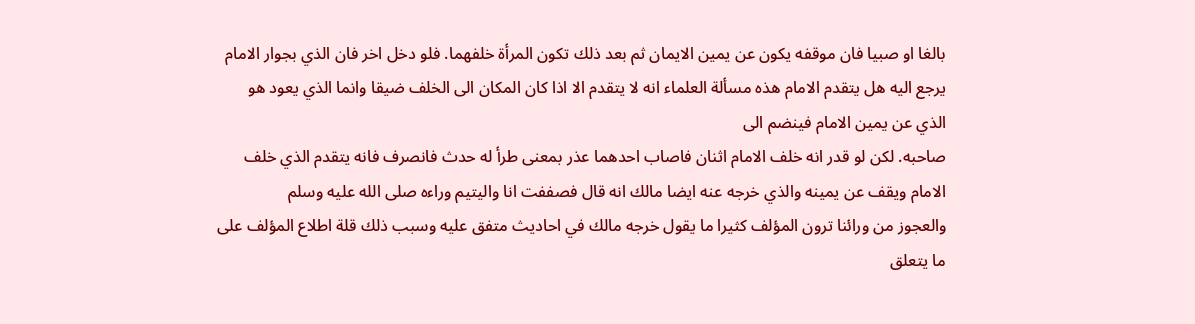بالغا او صبيا فان موقفه يكون عن يمين الايمان ثم بعد ذلك تكون المرأة خلفهما. فلو دخل اخر فان الذي بجوار الامام يرجع اليه هل يتقدم الامام هذه مسألة العلماء انه لا يتقدم الا اذا كان المكان الى الخلف ضيقا وانما الذي يعود هو الذي عن يمين الامام فينضم الى
صاحبه. لكن لو قدر انه خلف الامام اثنان فاصاب احدهما عذر بمعنى طرأ له حدث فانصرف فانه يتقدم الذي خلف الامام ويقف عن يمينه والذي خرجه عنه ايضا مالك انه قال فصففت انا واليتيم وراءه صلى الله عليه وسلم
والعجوز من ورائنا ترون المؤلف كثيرا ما يقول خرجه مالك في احاديث متفق عليه وسبب ذلك قلة اطلاع المؤلف على ما يتعلق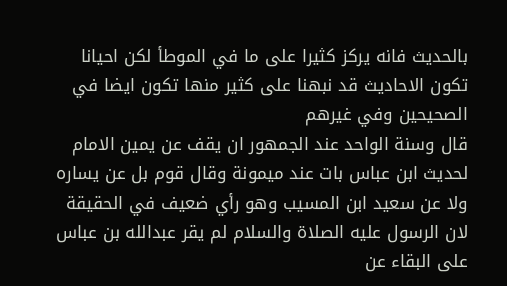بالحديث فانه يركز كثيرا على ما في الموطأ لكن احيانا تكون الاحاديث قد نبهنا على كثير منها تكون ايضا في الصحيحين وفي غيرهم
قال وسنة الواحد عند الجمهور ان يقف عن يمين الامام لحديث ابن عباس بات عند ميمونة وقال قوم بل عن يساره ولا عن سعيد ابن المسيب وهو رأي ضعيف في الحقيقة لان الرسول عليه الصلاة والسلام لم يقر عبدالله بن عباس على البقاء عن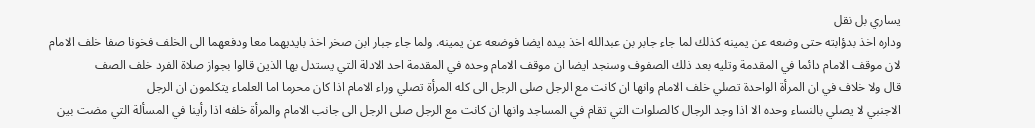يساري بل نقل
وداره اخذ بدؤابته حتى وضعه عن يمينه كذلك لما جاء جابر بن عبدالله اخذ بيده ايضا فوضعه عن يمينه. ولما جاء جبار ابن صخر اخذ بايديهما معا ودفعهما الى الخلف فخونا صفا خلف الامام
لان موقف الامام دائما في المقدمة وتليه بعد ذلك الصفوف وسنجد ايضا ان موقف الامام وحده في المقدمة احد الادلة التي يستدل بها الذين قالوا بجواز صلاة الفرد خلف الصف
قال ولا خلاف في ان المرأة الواحدة تصلي خلف الامام وانها ان كانت مع الرجل صلى الرجل الى كله المرأة تصلي وراء الامام اذا كان محرما اما العلماء يتكلمون ان الرجل
الاجنبي لا يصلي بالنساء وحده الا اذا وجد الرجال كالصلوات التي تقام في المساجد وانها ان كانت مع الرجل صلى الرجل الى جانب الامام والمرأة خلفه اذا رأينا في المسألة التي مضت بين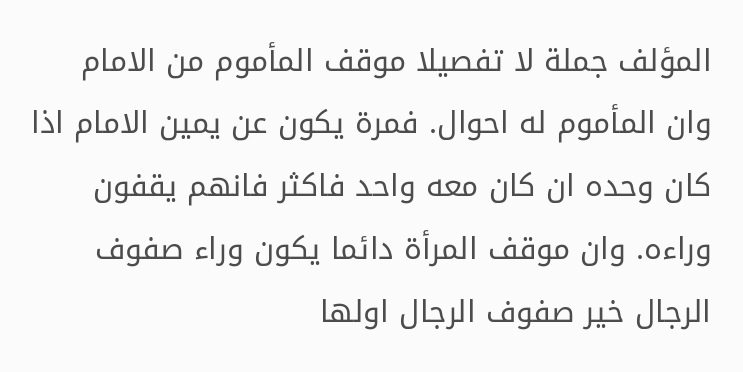المؤلف جملة لا تفصيلا موقف المأموم من الامام
وان المأموم له احوال. فمرة يكون عن يمين الامام اذا كان وحده ان كان معه واحد فاكثر فانهم يقفون وراءه. وان موقف المرأة دائما يكون وراء صفوف الرجال خير صفوف الرجال اولها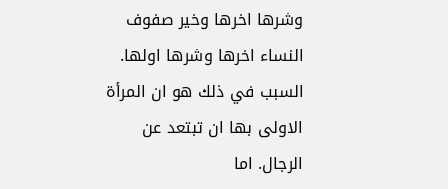وشرها اخرها وخير صفوف النساء اخرها وشرها اولها. السبب في ذلك هو ان المرأة
الاولى بها ان تبتعد عن الرجال. اما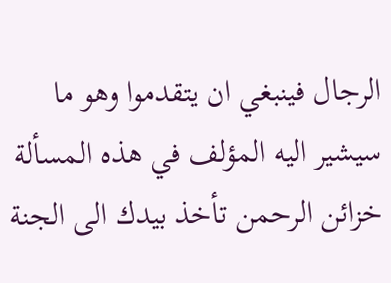الرجال فينبغي ان يتقدموا وهو ما سيشير اليه المؤلف في هذه المسألة خزائن الرحمن تأخذ بيدك الى الجنة